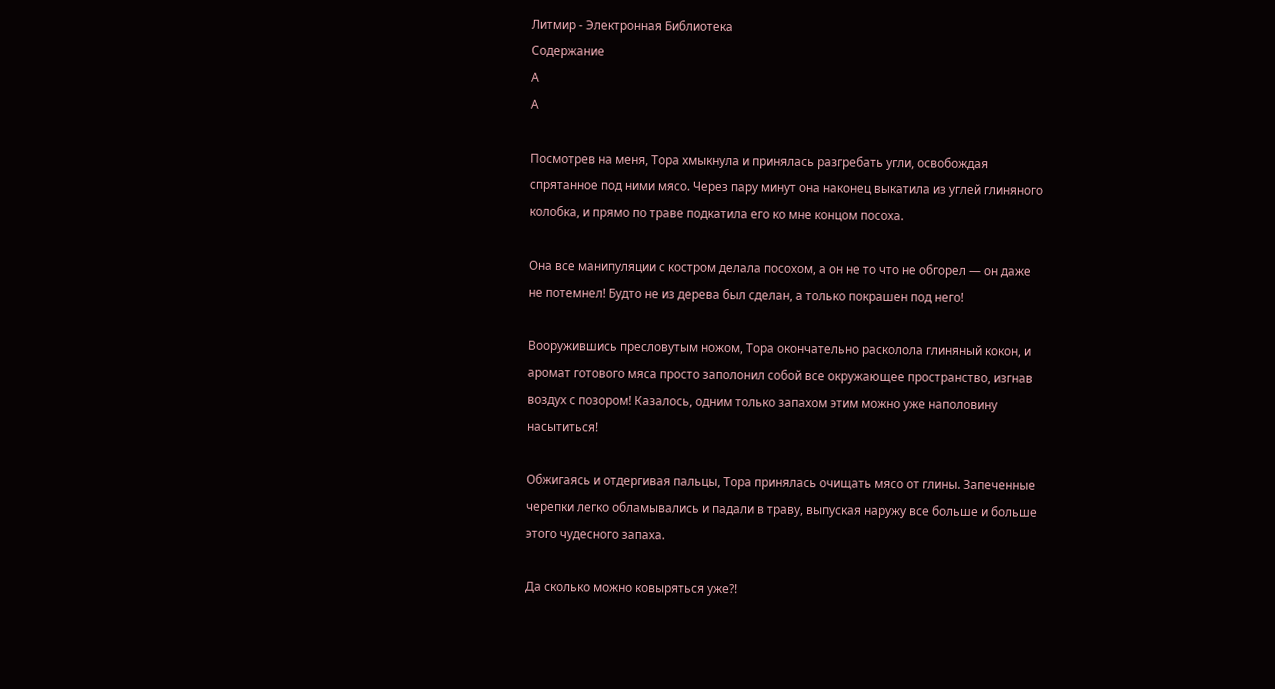Литмир - Электронная Библиотека
Содержание
A
A

Посмотрев на меня, Тора хмыкнула и принялась разгребать угли, освобождая спрятанное под ними мясо. Через пару минут она наконец выкатила из углей глиняного колобка, и прямо по траве подкатила его ко мне концом посоха.

Она все манипуляции с костром делала посохом, а он не то что не обгорел — он даже не потемнел! Будто не из дерева был сделан, а только покрашен под него!

Вооружившись пресловутым ножом, Тора окончательно расколола глиняный кокон, и аромат готового мяса просто заполонил собой все окружающее пространство, изгнав воздух с позором! Казалось, одним только запахом этим можно уже наполовину насытиться!

Обжигаясь и отдергивая пальцы, Тора принялась очищать мясо от глины. Запеченные черепки легко обламывались и падали в траву, выпуская наружу все больше и больше этого чудесного запаха.

Да сколько можно ковыряться уже?!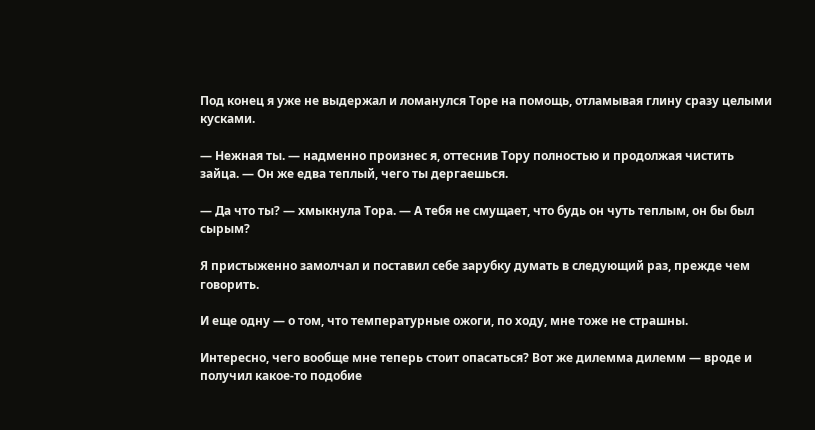Под конец я уже не выдержал и ломанулся Торе на помощь, отламывая глину сразу целыми кусками.

— Нежная ты. — надменно произнес я, оттеснив Тору полностью и продолжая чистить зайца. — Он же едва теплый, чего ты дергаешься.

— Да что ты? — хмыкнула Тора. — А тебя не смущает, что будь он чуть теплым, он бы был сырым?

Я пристыженно замолчал и поставил себе зарубку думать в следующий раз, прежде чем говорить.

И еще одну — о том, что температурные ожоги, по ходу, мне тоже не страшны.

Интересно, чего вообще мне теперь стоит опасаться? Вот же дилемма дилемм — вроде и получил какое-то подобие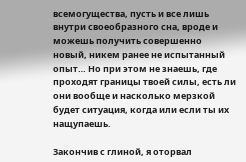всемогущества, пусть и все лишь внутри своеобразного сна, вроде и можешь получить совершенно новый, никем ранее не испытанный опыт… Но при этом не знаешь, где проходят границы твоей силы, есть ли они вообще и насколько мерзкой будет ситуация, когда или если ты их нащупаешь.

Закончив с глиной, я оторвал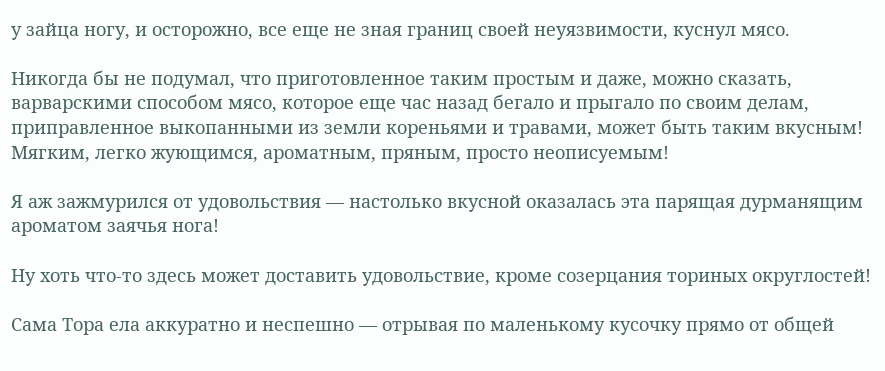у зайца ногу, и осторожно, все еще не зная границ своей неуязвимости, куснул мясо.

Никогда бы не подумал, что приготовленное таким простым и даже, можно сказать, варварскими способом мясо, которое еще час назад бегало и прыгало по своим делам, приправленное выкопанными из земли кореньями и травами, может быть таким вкусным! Мягким, легко жующимся, ароматным, пряным, просто неописуемым!

Я аж зажмурился от удовольствия — настолько вкусной оказалась эта парящая дурманящим ароматом заячья нога!

Ну хоть что-то здесь может доставить удовольствие, кроме созерцания ториных округлостей!

Сама Тора ела аккуратно и неспешно — отрывая по маленькому кусочку прямо от общей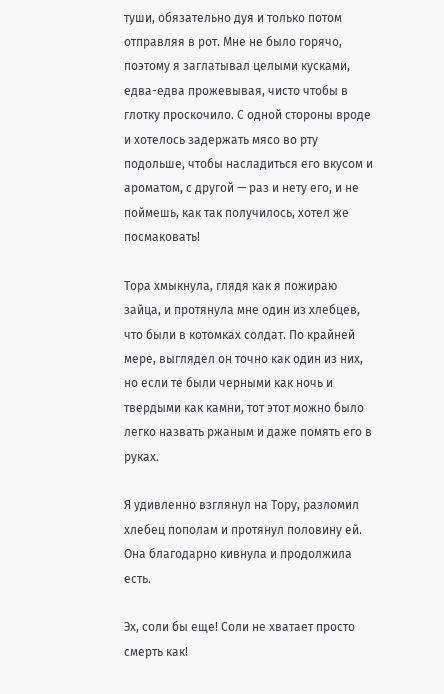туши, обязательно дуя и только потом отправляя в рот. Мне не было горячо, поэтому я заглатывал целыми кусками, едва-едва прожевывая, чисто чтобы в глотку проскочило. С одной стороны вроде и хотелось задержать мясо во рту подольше, чтобы насладиться его вкусом и ароматом, с другой — раз и нету его, и не поймешь, как так получилось, хотел же посмаковать!

Тора хмыкнула, глядя как я пожираю зайца, и протянула мне один из хлебцев, что были в котомках солдат. По крайней мере, выглядел он точно как один из них, но если те были черными как ночь и твердыми как камни, тот этот можно было легко назвать ржаным и даже помять его в руках.

Я удивленно взглянул на Тору, разломил хлебец пополам и протянул половину ей. Она благодарно кивнула и продолжила есть.

Эх, соли бы еще! Соли не хватает просто смерть как!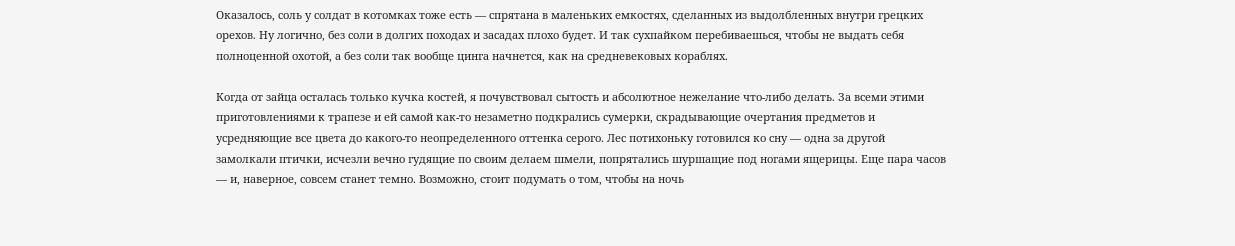Оказалось, соль у солдат в котомках тоже есть — спрятана в маленьких емкостях, сделанных из выдолбленных внутри грецких орехов. Ну логично, без соли в долгих походах и засадах плохо будет. И так сухпайком перебиваешься, чтобы не выдать себя полноценной охотой, а без соли так вообще цинга начнется, как на средневековых кораблях.

Когда от зайца осталась только кучка костей, я почувствовал сытость и абсолютное нежелание что-либо делать. За всеми этими приготовлениями к трапезе и ей самой как-то незаметно подкрались сумерки, скрадывающие очертания предметов и усредняющие все цвета до какого-то неопределенного оттенка серого. Лес потихоньку готовился ко сну — одна за другой замолкали птички, исчезли вечно гудящие по своим делаем шмели, попрятались шуршащие под ногами ящерицы. Еще пара часов — и, наверное, совсем станет темно. Возможно, стоит подумать о том, чтобы на ночь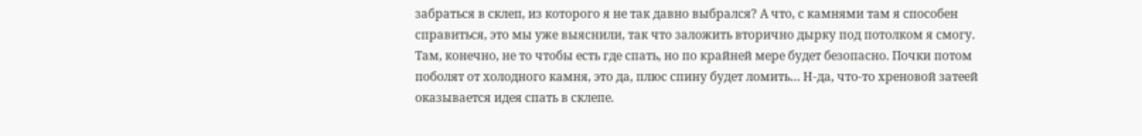забраться в склеп, из которого я не так давно выбрался? А что, с камнями там я способен справиться, это мы уже выяснили, так что заложить вторично дырку под потолком я смогу. Там, конечно, не то чтобы есть где спать, но по крайней мере будет безопасно. Почки потом поболят от холодного камня, это да, плюс спину будет ломить… Н-да, что-то хреновой затеей оказывается идея спать в склепе.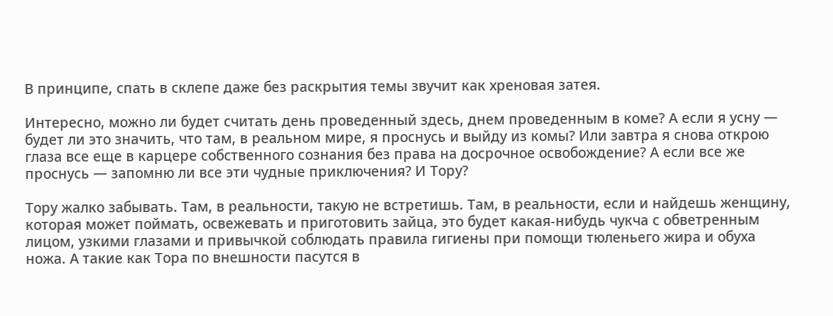В принципе, спать в склепе даже без раскрытия темы звучит как хреновая затея.

Интересно, можно ли будет считать день проведенный здесь, днем проведенным в коме? А если я усну — будет ли это значить, что там, в реальном мире, я проснусь и выйду из комы? Или завтра я снова открою глаза все еще в карцере собственного сознания без права на досрочное освобождение? А если все же проснусь — запомню ли все эти чудные приключения? И Тору?

Тору жалко забывать. Там, в реальности, такую не встретишь. Там, в реальности, если и найдешь женщину, которая может поймать, освежевать и приготовить зайца, это будет какая-нибудь чукча с обветренным лицом, узкими глазами и привычкой соблюдать правила гигиены при помощи тюленьего жира и обуха ножа. А такие как Тора по внешности пасутся в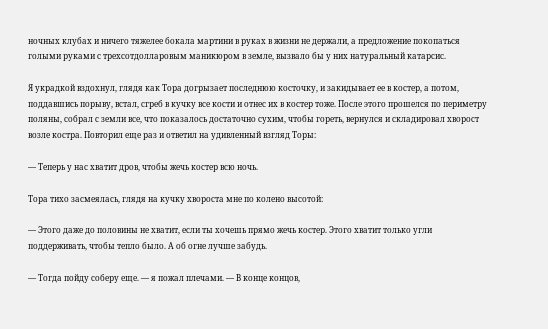ночных клубах и ничего тяжелее бокала мартини в руках в жизни не держали, а предложение покопаться голыми руками с трехсотдолларовым маникюром в земле, вызвало бы у них натуральный катарсис.

Я украдкой вздохнул, глядя как Тора догрызает последнюю косточку, и закидывает ее в костер, а потом, поддавшись порыву, встал, сгреб в кучку все кости и отнес их в костер тоже. После этого прошелся по периметру поляны, собрал с земли все, что показалось достаточно сухим, чтобы гореть, вернулся и складировал хворост возле костра. Повторил еще раз и ответил на удивленный взгляд Торы:

— Теперь у нас хватит дров, чтобы жечь костер всю ночь.

Тора тихо засмеялась, глядя на кучку хвороста мне по колено высотой:

— Этого даже до половины не хватит, если ты хочешь прямо жечь костер. Этого хватит только угли поддерживать, чтобы тепло было. А об огне лучше забудь.

— Тогда пойду соберу еще. — я пожал плечами. — В конце концов,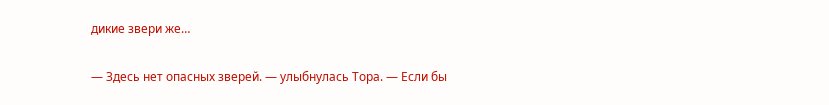дикие звери же…

— Здесь нет опасных зверей. — улыбнулась Тора. — Если бы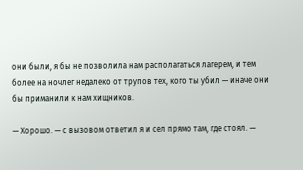они были, я бы не позволила нам располагаться лагерем, и тем более на ночлег недалеко от трупов тех, кого ты убил — иначе они бы приманили к нам хищников.

— Хорошо. — с вызовом ответил я и сел прямо там, где стоял. —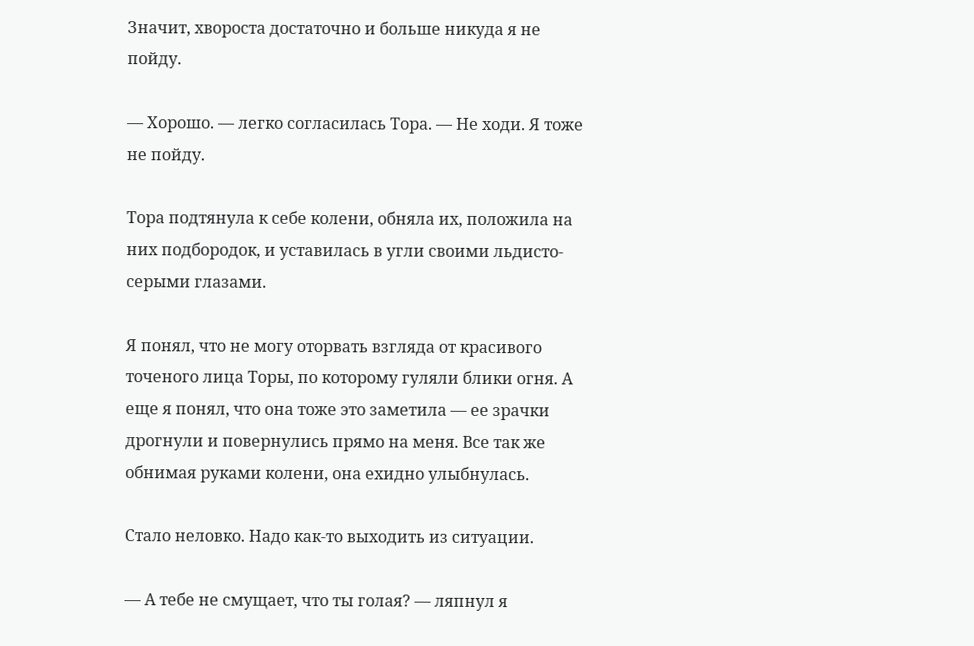Значит, хвороста достаточно и больше никуда я не пойду.

— Хорошо. — легко согласилась Тора. — Не ходи. Я тоже не пойду.

Тора подтянула к себе колени, обняла их, положила на них подбородок, и уставилась в угли своими льдисто-серыми глазами.

Я понял, что не могу оторвать взгляда от красивого точеного лица Торы, по которому гуляли блики огня. А еще я понял, что она тоже это заметила — ее зрачки дрогнули и повернулись прямо на меня. Все так же обнимая руками колени, она ехидно улыбнулась.

Стало неловко. Надо как-то выходить из ситуации.

— А тебе не смущает, что ты голая? — ляпнул я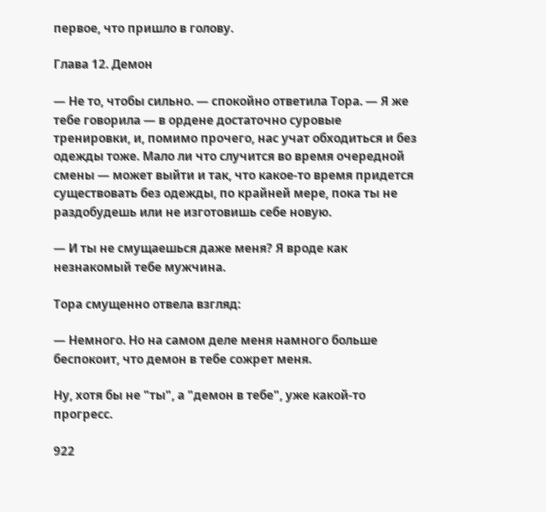первое, что пришло в голову.

Глава 12. Демон

— Не то, чтобы сильно. — спокойно ответила Тора. — Я же тебе говорила — в ордене достаточно суровые тренировки, и, помимо прочего, нас учат обходиться и без одежды тоже. Мало ли что случится во время очередной смены — может выйти и так, что какое-то время придется существовать без одежды, по крайней мере, пока ты не раздобудешь или не изготовишь себе новую.

— И ты не смущаешься даже меня? Я вроде как незнакомый тебе мужчина.

Тора смущенно отвела взгляд:

— Немного. Но на самом деле меня намного больше беспокоит, что демон в тебе сожрет меня.

Ну, хотя бы не "ты", а "демон в тебе", уже какой-то прогресс.

922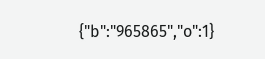{"b":"965865","o":1}